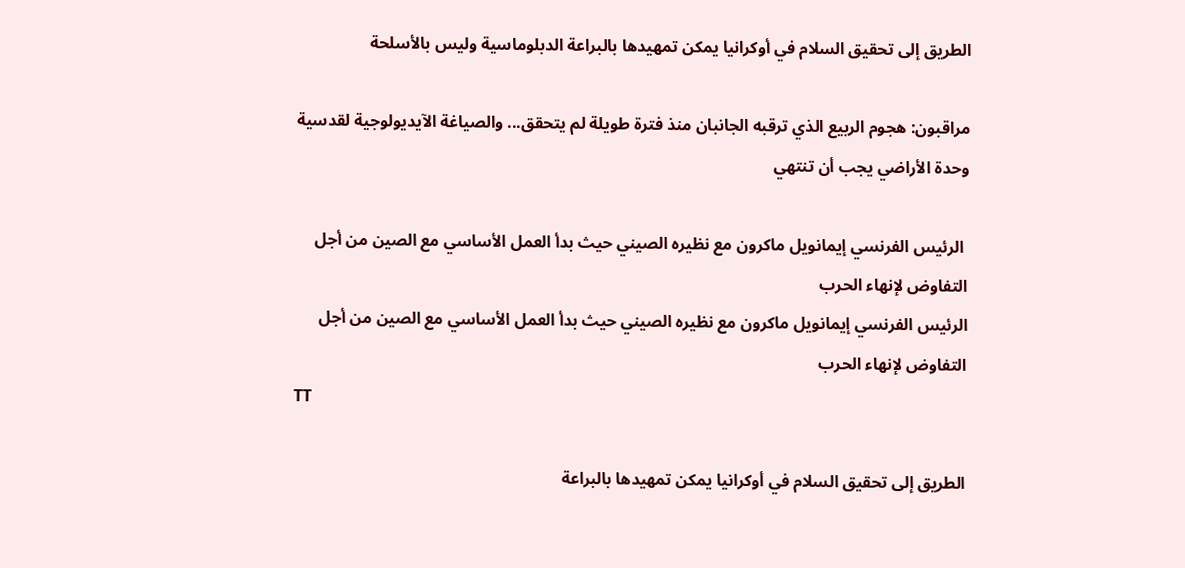الطريق إلى تحقيق السلام في أوكرانيا يمكن تمهيدها بالبراعة الدبلوماسية وليس بالأسلحة

مراقبون: هجوم الربيع الذي ترقبه الجانبان منذ فترة طويلة لم يتحقق... والصياغة الآيديولوجية لقدسية وحدة الأراضي يجب أن تنتهي

 الرئيس الفرنسي إيمانويل ماكرون مع نظيره الصيني حيث بدأ العمل الأساسي مع الصين من أجل التفاوض لإنهاء الحرب
الرئيس الفرنسي إيمانويل ماكرون مع نظيره الصيني حيث بدأ العمل الأساسي مع الصين من أجل التفاوض لإنهاء الحرب
TT

الطريق إلى تحقيق السلام في أوكرانيا يمكن تمهيدها بالبراعة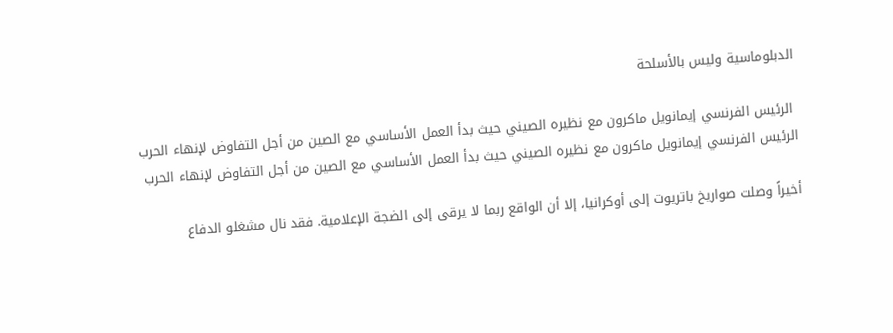الدبلوماسية وليس بالأسلحة

 الرئيس الفرنسي إيمانويل ماكرون مع نظيره الصيني حيث بدأ العمل الأساسي مع الصين من أجل التفاوض لإنهاء الحرب
الرئيس الفرنسي إيمانويل ماكرون مع نظيره الصيني حيث بدأ العمل الأساسي مع الصين من أجل التفاوض لإنهاء الحرب

أخيراً وصلت صواريخ باتريوت إلى أوكرانيا، إلا أن الواقع ربما لا يرقى إلى الضجة الإعلامية. فقد نال مشغلو الدفاع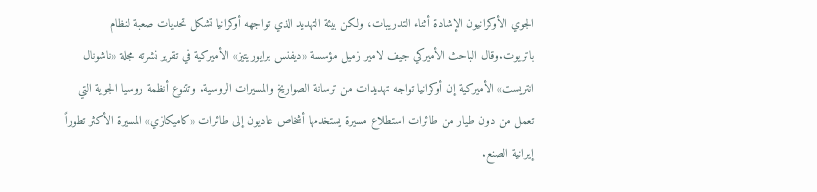الجوي الأوكرانيون الإشادة أثناء التدريبات، ولكن بيئة التهديد الذي تواجهه أوكرانيا تشكل تحديات صعبة لنظام باتريوت.وقال الباحث الأميركي جيف لامير زميل مؤسسة «ديفنس برايوريتيز» الأميركية في تقرير نشرته مجلة «ناشونال انتريست» الأميركية إن أوكرانيا تواجه تهديدات من ترسانة الصواريخ والمسيرات الروسية. وتتنوع أنظمة روسيا الجوية التي تعمل من دون طيار من طائرات استطلاع مسيرة يستخدمها أشخاص عاديون إلى طائرات «كاميكازي» المسيرة الأكثر تطوراً إيرانية الصنع.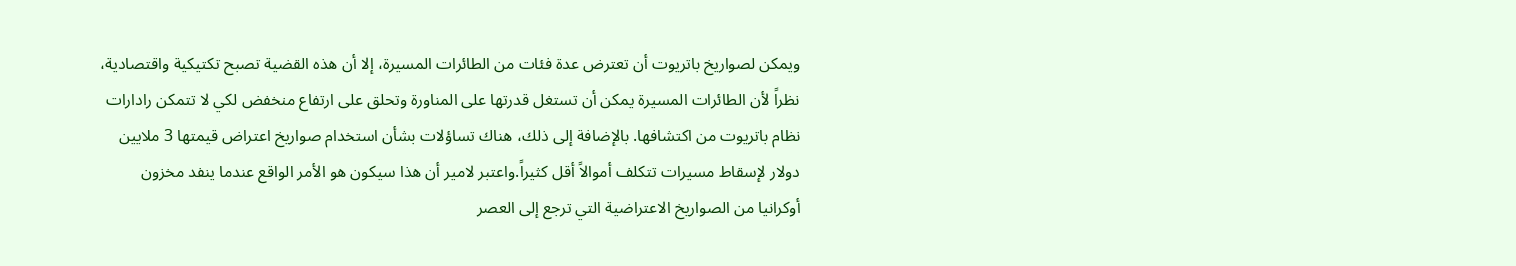ويمكن لصواريخ باتريوت أن تعترض عدة فئات من الطائرات المسيرة، إلا أن هذه القضية تصبح تكتيكية واقتصادية، نظراً لأن الطائرات المسيرة يمكن أن تستغل قدرتها على المناورة وتحلق على ارتفاع منخفض لكي لا تتمكن رادارات نظام باتريوت من اكتشافها. بالإضافة إلى ذلك، هناك تساؤلات بشأن استخدام صواريخ اعتراض قيمتها 3 ملايين دولار لإسقاط مسيرات تتكلف أموالاً أقل كثيراً.واعتبر لامير أن هذا سيكون هو الأمر الواقع عندما ينفد مخزون أوكرانيا من الصواريخ الاعتراضية التي ترجع إلى العصر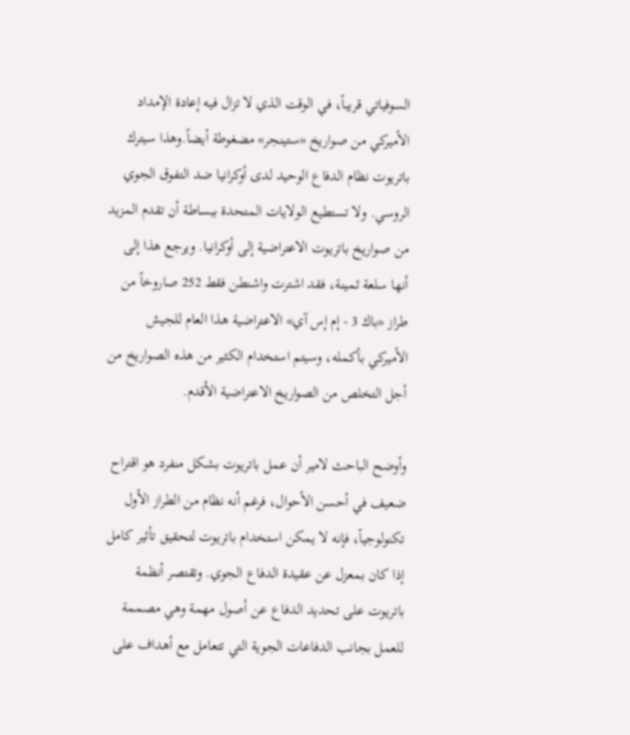السوفياتي قريباً، في الوقت الذي لا تزال فيه إعادة الإمداد الأميركي من صواريخ «ستينجر» مضغوطة أيضاً.وهذا سيترك باتريوت نظام الدفاع الوحيد لدى أوكرانيا ضد التفوق الجوي الروسي. ولا تستطيع الولايات المتحدة ببساطة أن تقدم المزيد من صواريخ باتريوت الاعتراضية إلى أوكرانيا. ويرجع هذا إلى أنها سلعة ثمينة، فقد اشترت واشنطن فقط 252 صاروخاً من طراز «باك 3 - إم إس آي» الاعتراضية هذا العام للجيش الأميركي بأكمله، وسيتم استخدام الكثير من هذه الصواريخ من أجل التخلص من الصواريخ الاعتراضية الأقدم.

وأوضح الباحث لامير أن عمل باتريوت بشكل منفرد هو اقتراح ضعيف في أحسن الأحوال، فرغم أنه نظام من الطراز الأول تكنولوجياً، فإنه لا يمكن استخدام باتريوت لتحقيق تأثير كامل إذا كان بمعزل عن عقيدة الدفاع الجوي. وتقتصر أنظمة باتريوت على تحديد الدفاع عن أصول مهمة وهي مصممة للعمل بجانب الدفاعات الجوية التي تتعامل مع أهداف على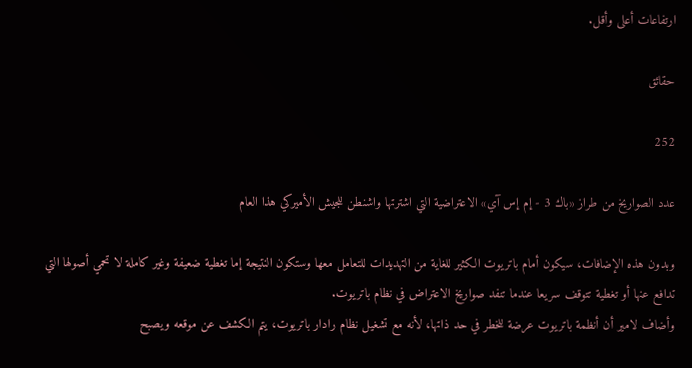ارتفاعات أعلى وأقل.

حقائق

252

عدد الصواريخ من طراز «باك 3 - إم إس آي» الاعتراضية التي اشترتها واشنطن للجيش الأميركي هذا العام

وبدون هذه الإضافات، سيكون أمام باتريوت الكثير للغاية من التهديدات للتعامل معها وستكون النتيجة إما تغطية ضعيفة وغير كاملة لا تحمي أصولها التي تدافع عنها أو تغطية تتوقف سريعا عندما تنفد صواريخ الاعتراض في نظام باتريوت.
وأضاف لامير أن أنظمة باتريوت عرضة للخطر في حد ذاتها، لأنه مع تشغيل نظام رادار باتريوت، يتم الكشف عن موقعه ويصبح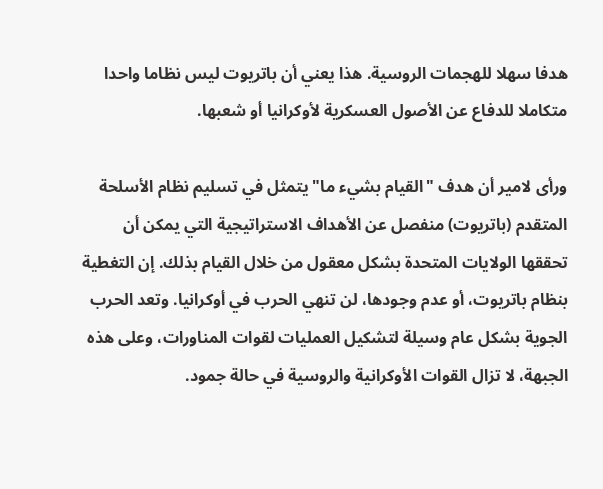هدفا سهلا للهجمات الروسية. هذا يعني أن باتريوت ليس نظاما واحدا متكاملا للدفاع عن الأصول العسكرية لأوكرانيا أو شعبها.

ورأى لامير أن هدف "القيام بشيء ما" يتمثل في تسليم نظام الأسلحة المتقدم (باتريوت) منفصل عن الأهداف الاستراتيجية التي يمكن أن تحققها الولايات المتحدة بشكل معقول من خلال القيام بذلك. إن التغطية بنظام باتريوت، أو عدم وجودها، لن تنهي الحرب في أوكرانيا. وتعد الحرب الجوية بشكل عام وسيلة لتشكيل العمليات لقوات المناورات، وعلى هذه الجبهة، لا تزال القوات الأوكرانية والروسية في حالة جمود.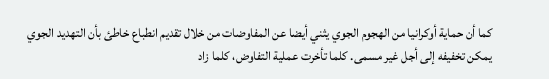كما أن حماية أوكرانيا من الهجوم الجوي يثني أيضا عن المفاوضات من خلال تقديم انطباع خاطئ بأن التهديد الجوي يمكن تخفيفه إلى أجل غير مسمى. كلما تأخرت عملية التفاوض، كلما زاد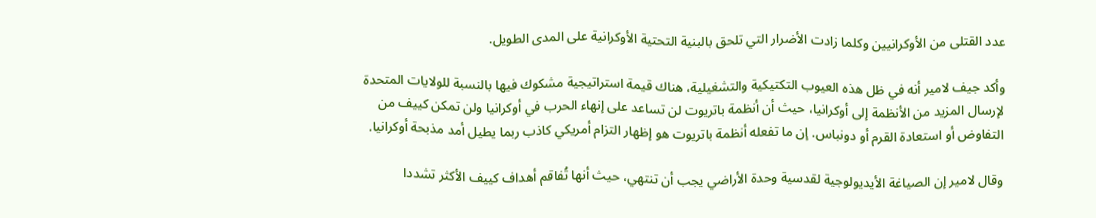عدد القتلى من الأوكرانيين وكلما زادت الأضرار التي تلحق بالبنية التحتية الأوكرانية على المدى الطويل.

وأكد جيف لامير أنه في ظل هذه العيوب التكتيكية والتشغيلية، هناك قيمة استراتيجية مشكوك فيها بالنسبة للولايات المتحدة لإرسال المزيد من الأنظمة إلى أوكرانيا، حيث أن أنظمة باتريوت لن تساعد على إنهاء الحرب في أوكرانيا ولن تمكن كييف من التفاوض أو استعادة القرم أو دونباس. إن ما تفعله أنظمة باتريوت هو إظهار التزام أمريكي كاذب ربما يطيل أمد مذبحة أوكرانيا.

وقال لامير إن الصياغة الأيديولوجية لقدسية وحدة الأراضي يجب أن تنتهي، حيث أنها تُفاقم أهداف كييف الأكثر تشددا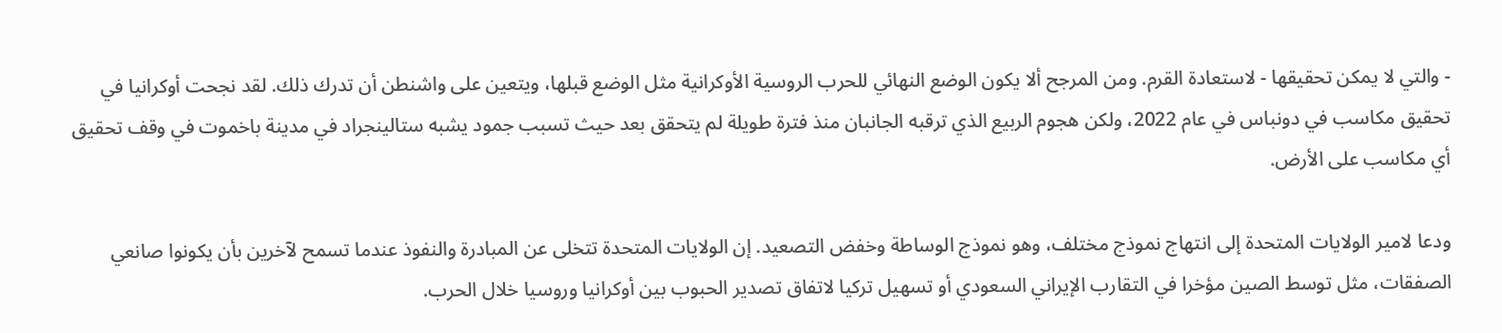- والتي لا يمكن تحقيقها - لاستعادة القرم. ومن المرجح ألا يكون الوضع النهائي للحرب الروسية الأوكرانية مثل الوضع قبلها، ويتعين على واشنطن أن تدرك ذلك. لقد نجحت أوكرانيا في تحقيق مكاسب في دونباس في عام 2022، ولكن هجوم الربيع الذي ترقبه الجانبان منذ فترة طويلة لم يتحقق بعد حيث تسبب جمود يشبه ستالينجراد في مدينة باخموت في وقف تحقيق أي مكاسب على الأرض.

ودعا لامير الولايات المتحدة إلى انتهاج نموذج مختلف، وهو نموذج الوساطة وخفض التصعيد. إن الولايات المتحدة تتخلى عن المبادرة والنفوذ عندما تسمح لآخرين بأن يكونوا صانعي الصفقات، مثل توسط الصين مؤخرا في التقارب الإيراني السعودي أو تسهيل تركيا لاتفاق تصدير الحبوب بين أوكرانيا وروسيا خلال الحرب.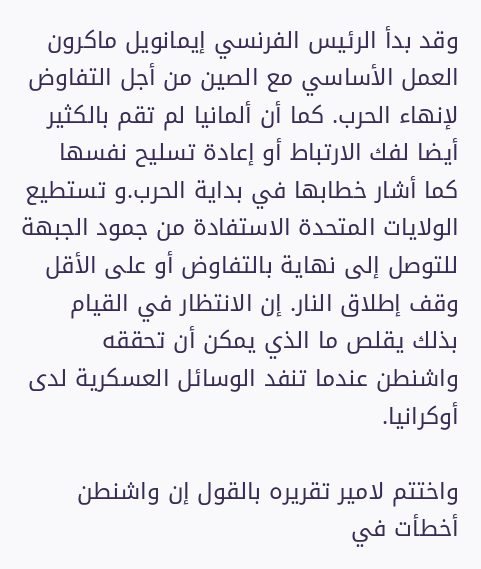وقد بدأ الرئيس الفرنسي إيمانويل ماكرون العمل الأساسي مع الصين من أجل التفاوض لإنهاء الحرب. كما أن ألمانيا لم تقم بالكثير أيضا لفك الارتباط أو إعادة تسليح نفسها كما أشار خطابها في بداية الحرب.و تستطيع الولايات المتحدة الاستفادة من جمود الجبهة للتوصل إلى نهاية بالتفاوض أو على الأقل وقف إطلاق النار. إن الانتظار في القيام بذلك يقلص ما الذي يمكن أن تحققه واشنطن عندما تنفد الوسائل العسكرية لدى أوكرانيا.

واختتم لامير تقريره بالقول إن واشنطن أخطأت في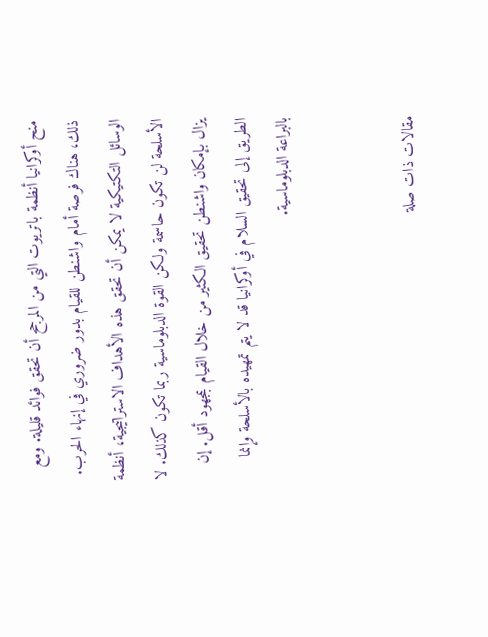منح أوكرانيا أنظمة باتريوت التي من المرجح أن تحقق فوائد قليلة. ومع ذلك، هناك فرصة أمام واشنطن للقيام بدور ضروري في إنهاء الحرب. الوسائل التكتيكية لا يمكن أن تحقق هذه الأهداف الاستراتيجية، أنظمة الأسلحة لن تكون حاسمة ولكن القوة الدبلوماسية ربما تكون كذلك. لا يزال بإمكان واشنطن تحقيق الكثير من خلال القيام بمجهود أقل. إن الطريق إلى تحقيق السلام في أوكرانيا قد لا يتم تمهيده بالأسلحة وإنما بالبراعة الدبلوماسية.


مقالات ذات صلة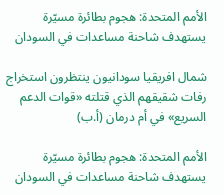الأمم المتحدة: هجوم بطائرة مسيّرة يستهدف شاحنة مساعدات في السودان

شمال افريقيا سودانيون ينتظرون استخراج رفات شقيقهم الذي قتلته «قوات الدعم السريع» في أم درمان (أ.ب)

الأمم المتحدة: هجوم بطائرة مسيّرة يستهدف شاحنة مساعدات في السودان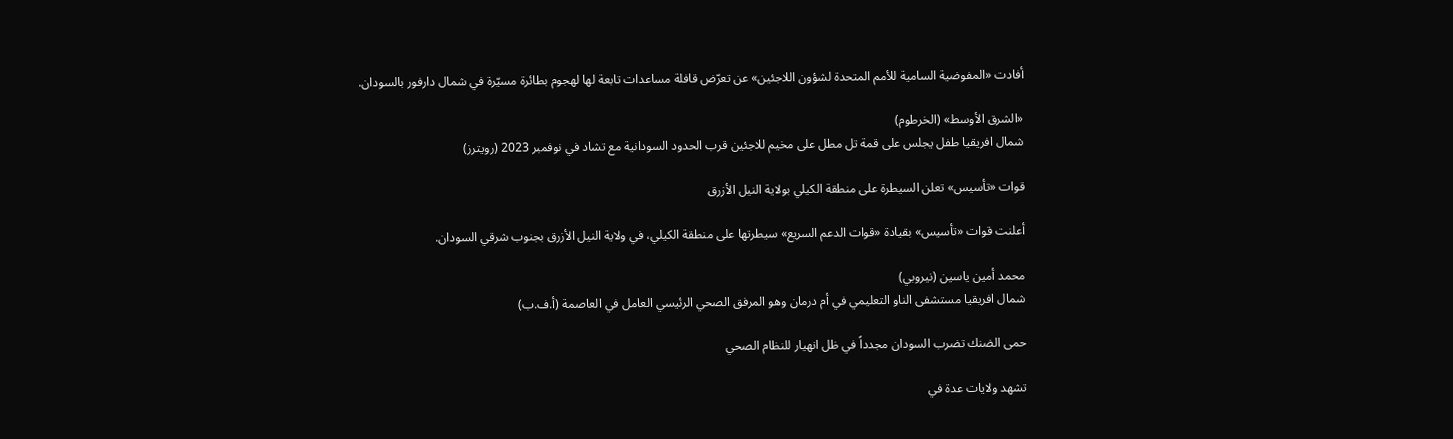أفادت «المفوضية السامية للأمم المتحدة لشؤون اللاجئين» عن تعرّض قافلة مساعدات تابعة لها لهجوم بطائرة مسيّرة في شمال دارفور بالسودان.

«الشرق الأوسط» (الخرطوم)
شمال افريقيا طفل يجلس على قمة تل مطل على مخيم للاجئين قرب الحدود السودانية مع تشاد في نوفمبر 2023 (رويترز)

قوات «تأسيس» تعلن السيطرة على منطقة الكيلي بولاية النيل الأزرق

أعلنت قوات «تأسيس» بقيادة «قوات الدعم السريع» سيطرتها على منطقة الكيلي، في ولاية النيل الأزرق بجنوب شرقي السودان.

محمد أمين ياسين (نيروبي)
شمال افريقيا مستشفى الناو التعليمي في أم درمان وهو المرفق الصحي الرئيسي العامل في العاصمة (أ.ف.ب)

حمى الضنك تضرب السودان مجدداً في ظل انهيار للنظام الصحي

تشهد ولايات عدة في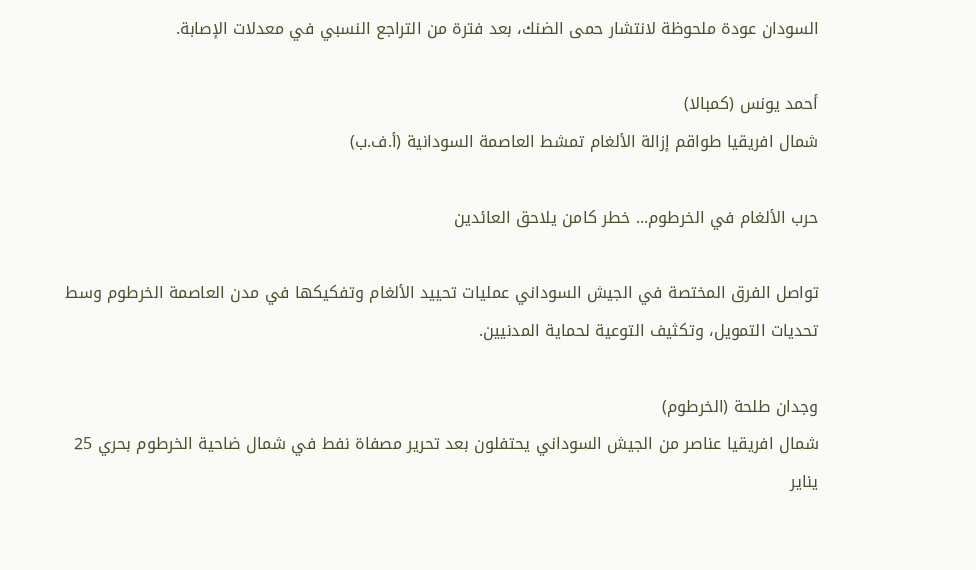السودان عودة ملحوظة لانتشار حمى الضنك، بعد فترة من التراجع النسبي في معدلات الإصابة.

أحمد يونس (كمبالا)
شمال افريقيا طواقم إزالة الألغام تمشط العاصمة السودانية (أ.ف.ب)

حرب الألغام في الخرطوم... خطر كامن يلاحق العائدين

تواصل الفرق المختصة في الجيش السوداني عمليات تحييد الألغام وتفكيكها في مدن العاصمة الخرطوم وسط تحديات التمويل، وتكثيف التوعية لحماية المدنيين.

وجدان طلحة (الخرطوم)
شمال افريقيا عناصر من الجيش السوداني يحتفلون بعد تحرير مصفاة نفط في شمال ضاحية الخرطوم بحري 25 يناير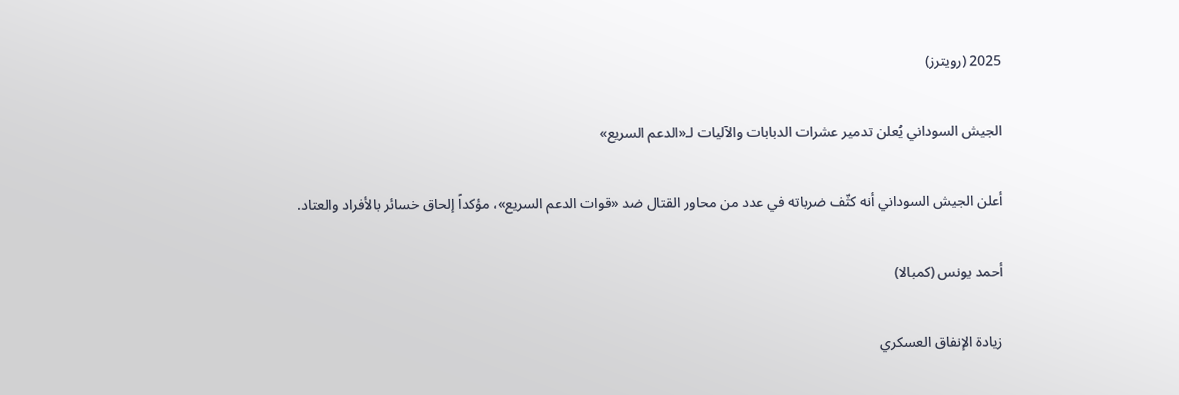2025 (رويترز)

الجيش السوداني يُعلن تدمير عشرات الدبابات والآليات لـ«الدعم السريع»

أعلن الجيش السوداني أنه كثّف ضرباته في عدد من محاور القتال ضد «قوات الدعم السريع»، مؤكداً إلحاق خسائر بالأفراد والعتاد.

أحمد يونس (كمبالا)

زيادة الإنفاق العسكري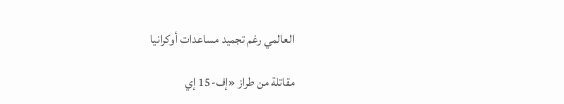العالمي رغم تجميد مساعدات أوكرانيا

مقاتلة من طراز «إف-15 إي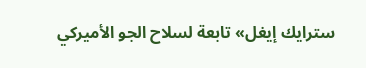سترايك إيغل» تابعة لسلاح الجو الأميركي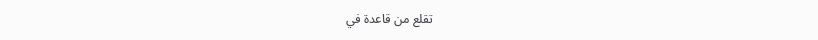تقلع من قاعدة في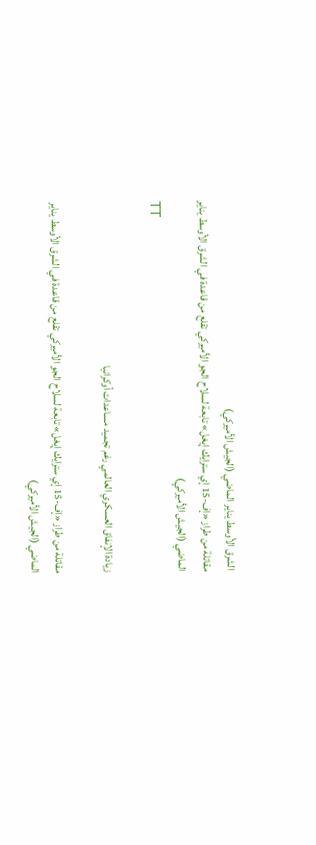الشرق الأوسط يناير الماضي (الجيش الأميركي)
مقاتلة من طراز «إف-15 إي سترايك إيغل» تابعة لسلاح الجو الأميركي تقلع من قاعدة في الشرق الأوسط يناير الماضي (الجيش الأميركي)
TT

زيادة الإنفاق العسكري العالمي رغم تجميد مساعدات أوكرانيا

مقاتلة من طراز «إف-15 إي سترايك إيغل» تابعة لسلاح الجو الأميركي تقلع من قاعدة في الشرق الأوسط يناير الماضي (الجيش الأميركي)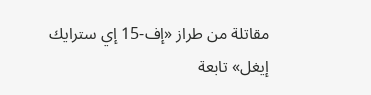مقاتلة من طراز «إف-15 إي سترايك إيغل» تابعة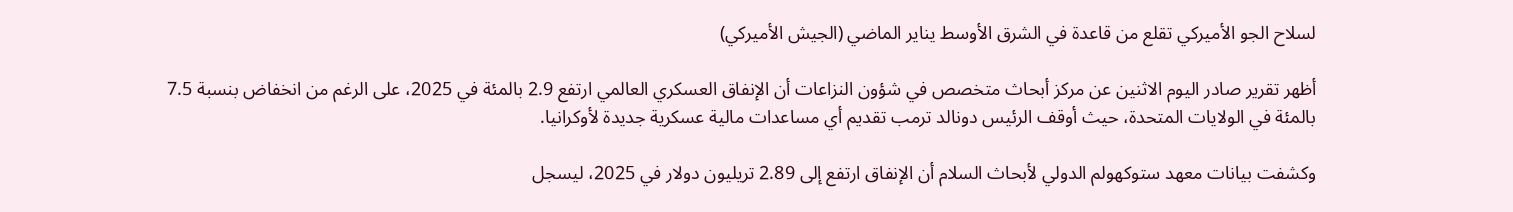لسلاح الجو الأميركي تقلع من قاعدة في الشرق الأوسط يناير الماضي (الجيش الأميركي)

أظهر تقرير صادر اليوم الاثنين عن مركز أبحاث متخصص في شؤون النزاعات أن الإنفاق العسكري العالمي ارتفع 2.9 بالمئة في 2025، على الرغم من انخفاض بنسبة 7.5 بالمئة في الولايات المتحدة، حيث أوقف الرئيس دونالد ترمب تقديم أي مساعدات مالية عسكرية جديدة لأوكرانيا.

وكشفت بيانات معهد ستوكهولم الدولي لأبحاث السلام أن الإنفاق ارتفع إلى 2.89 تريليون دولار في 2025، ليسجل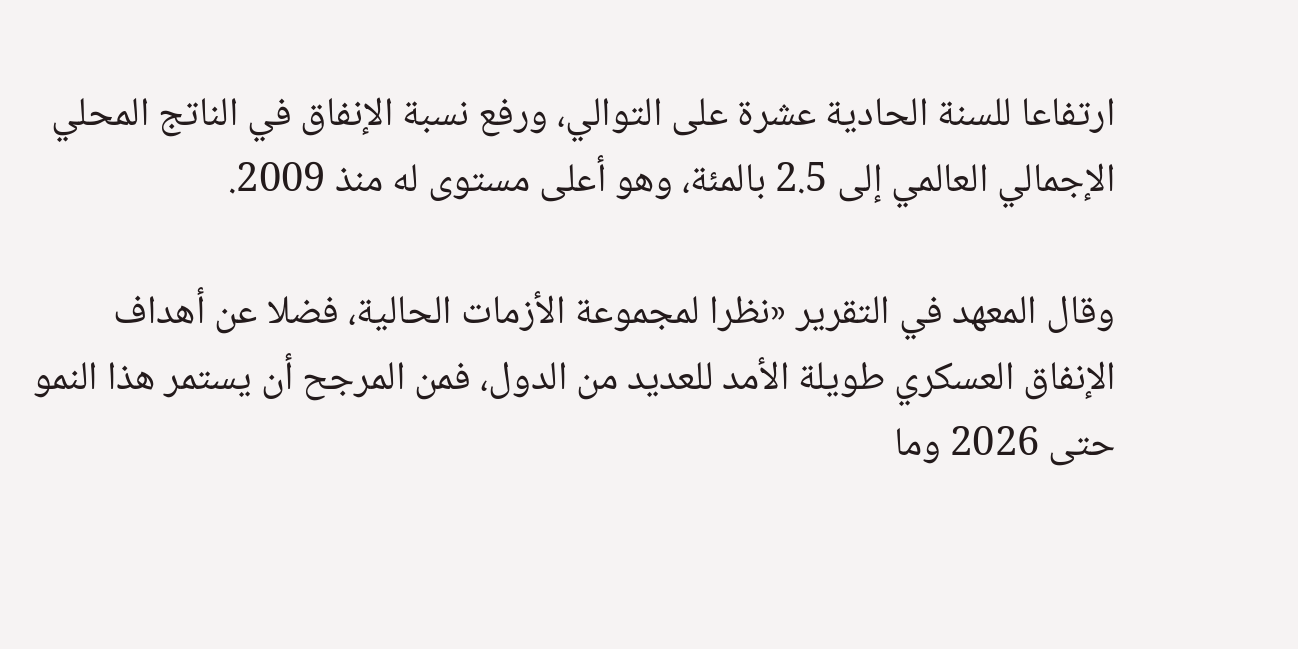ارتفاعا للسنة الحادية عشرة على التوالي، ورفع نسبة الإنفاق في الناتج المحلي الإجمالي العالمي إلى 2.5 بالمئة، وهو أعلى مستوى له منذ 2009.

وقال المعهد في التقرير «نظرا لمجموعة الأزمات الحالية، فضلا عن أهداف الإنفاق العسكري طويلة الأمد للعديد من الدول، فمن المرجح أن يستمر هذا النمو حتى 2026 وما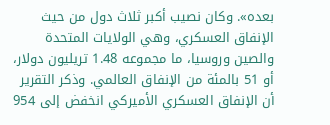بعده». وكان نصيب أكبر ثلاث دول من حيث الإنفاق العسكري، وهي الولايات المتحدة والصين وروسيا، ما مجموعه 1.48 تريليون دولار، أو 51 بالمئة من الإنفاق العالمي. وذكر التقرير أن الإنفاق العسكري الأميركي انخفض إلى 954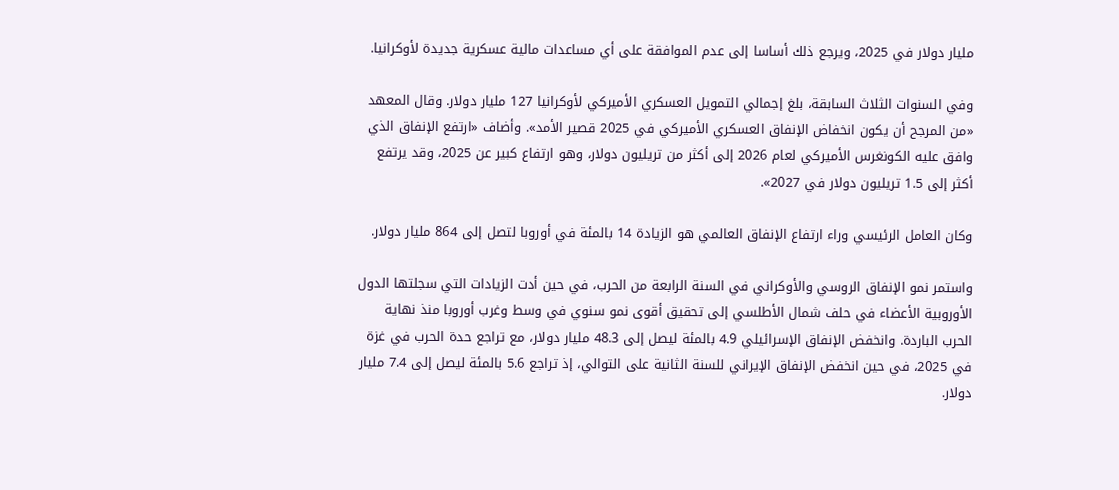مليار دولار في 2025، ويرجع ذلك أساسا إلى عدم الموافقة على أي مساعدات مالية عسكرية جديدة لأوكرانيا.

وفي السنوات الثلاث السابقة، بلغ إجمالي التمويل العسكري الأميركي لأوكرانيا 127 مليار دولار. وقال المعهد «من المرجح أن يكون انخفاض الإنفاق العسكري الأميركي في 2025 قصير الأمد». وأضاف «ارتفع الإنفاق الذي وافق عليه الكونغرس الأميركي لعام 2026 إلى أكثر من تريليون دولار، وهو ارتفاع كبير عن 2025، وقد يرتفع أكثر إلى 1.5 تريليون دولار في 2027».

وكان العامل الرئيسي وراء ارتفاع الإنفاق العالمي هو الزيادة 14 بالمئة في أوروبا لتصل إلى 864 مليار دولار.

واستمر نمو الإنفاق الروسي والأوكراني في السنة الرابعة من الحرب، في حين أدت الزيادات التي سجلتها الدول الأوروبية الأعضاء في حلف شمال الأطلسي إلى تحقيق أقوى نمو سنوي في وسط وغرب أوروبا منذ نهاية الحرب الباردة. وانخفض الإنفاق الإسرائيلي 4.9 بالمئة ليصل إلى 48.3 مليار دولار، مع تراجع حدة الحرب في غزة في 2025، في حين انخفض الإنفاق الإيراني للسنة الثانية على التوالي، إذ تراجع 5.6 بالمئة ليصل إلى 7.4 مليار دولار.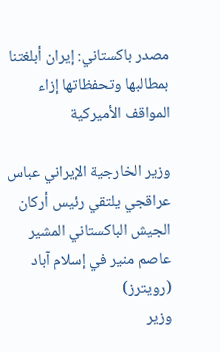مصدر باكستاني: إيران أبلغتنا بمطالبها وتحفظاتها إزاء المواقف الأميركية

وزير الخارجية الإيراني عباس عراقجي يلتقي رئيس أركان الجيش الباكستاني المشير عاصم منير في إسلام آباد (رويترز)
وزير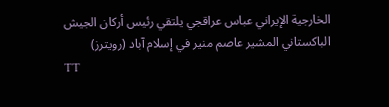الخارجية الإيراني عباس عراقجي يلتقي رئيس أركان الجيش الباكستاني المشير عاصم منير في إسلام آباد (رويترز)
TT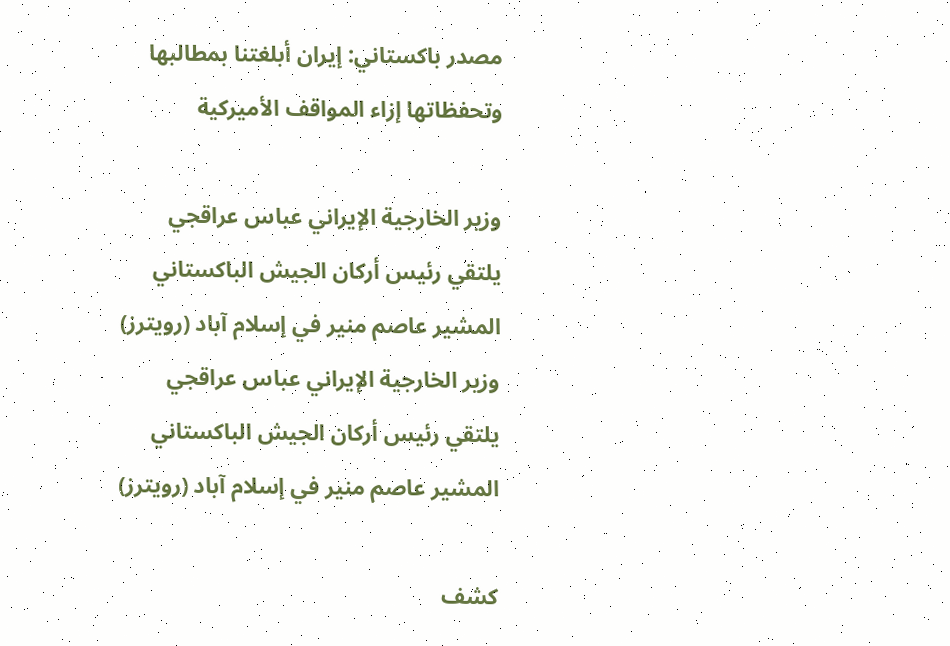مصدر باكستاني: إيران أبلغتنا بمطالبها وتحفظاتها إزاء المواقف الأميركية

وزير الخارجية الإيراني عباس عراقجي يلتقي رئيس أركان الجيش الباكستاني المشير عاصم منير في إسلام آباد (رويترز)
وزير الخارجية الإيراني عباس عراقجي يلتقي رئيس أركان الجيش الباكستاني المشير عاصم منير في إسلام آباد (رويترز)

كشف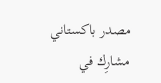مصدر ‌باكستاني مشارِك ‌في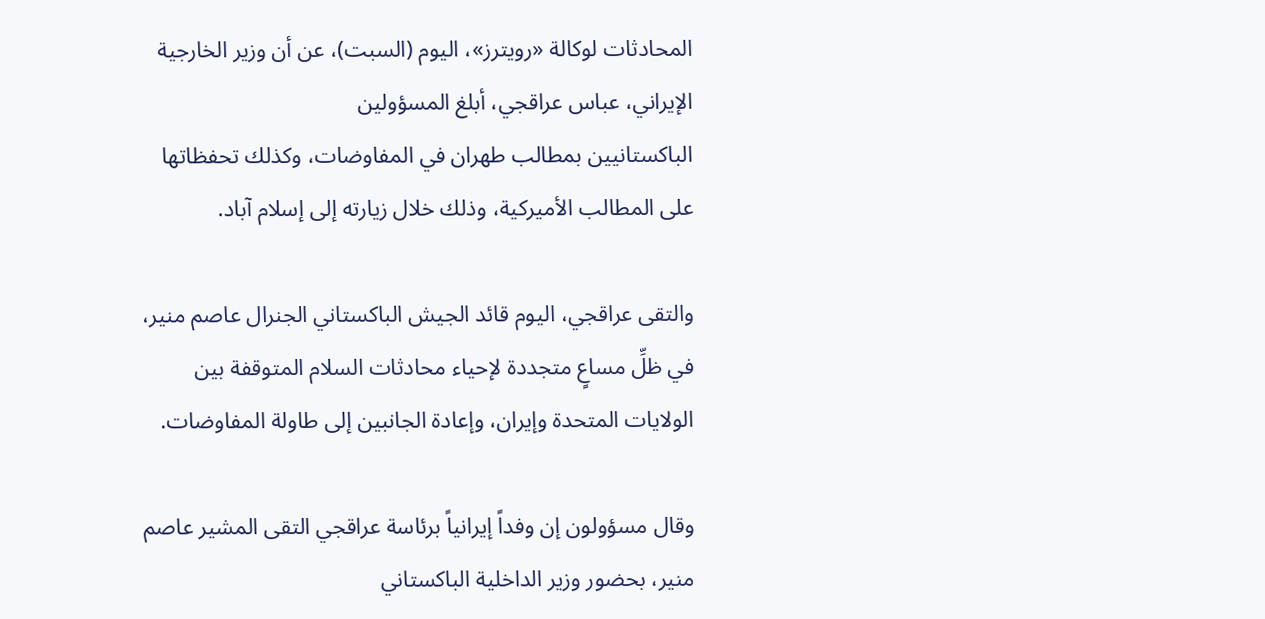المحادثات ‌لوكالة «رويترز»، اليوم (السبت)، عن أن وزير الخارجية الإيراني، عباس عراقجي، ‌أبلغ ‌المسؤولين الباكستانيين ‌بمطالب ‌طهران في المفاوضات، ‌وكذلك تحفظاتها على المطالب الأميركية، وذلك خلال زيارته إلى إسلام آباد.

والتقى عراقجي، اليوم قائد الجيش الباكستاني الجنرال عاصم منير، في ظلِّ مساعٍ متجددة لإحياء محادثات السلام المتوقفة بين الولايات المتحدة وإيران، وإعادة الجانبين إلى طاولة المفاوضات.

وقال مسؤولون إن وفداً إيرانياً برئاسة عراقجي التقى المشير عاصم منير، بحضور وزير الداخلية الباكستاني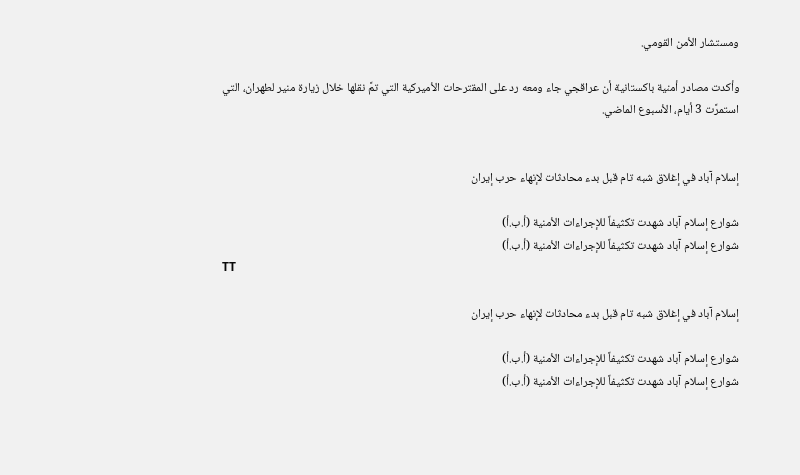ومستشار الأمن القومي.

وأكدت مصادر أمنية باكستانية أن عراقجي جاء ومعه رد على المقترحات الأميركية التي تمَّ نقلها خلال زيارة منير لطهران، التي استمرَّت 3 أيام، الأسبوع الماضي.


إسلام آباد في إغلاق شبه تام قبل بدء محادثات لإنهاء حرب إيران

شوارع إسلام آباد شهدت تكثيفاً للإجراءات الأمنية (أ.ب.أ)
شوارع إسلام آباد شهدت تكثيفاً للإجراءات الأمنية (أ.ب.أ)
TT

إسلام آباد في إغلاق شبه تام قبل بدء محادثات لإنهاء حرب إيران

شوارع إسلام آباد شهدت تكثيفاً للإجراءات الأمنية (أ.ب.أ)
شوارع إسلام آباد شهدت تكثيفاً للإجراءات الأمنية (أ.ب.أ)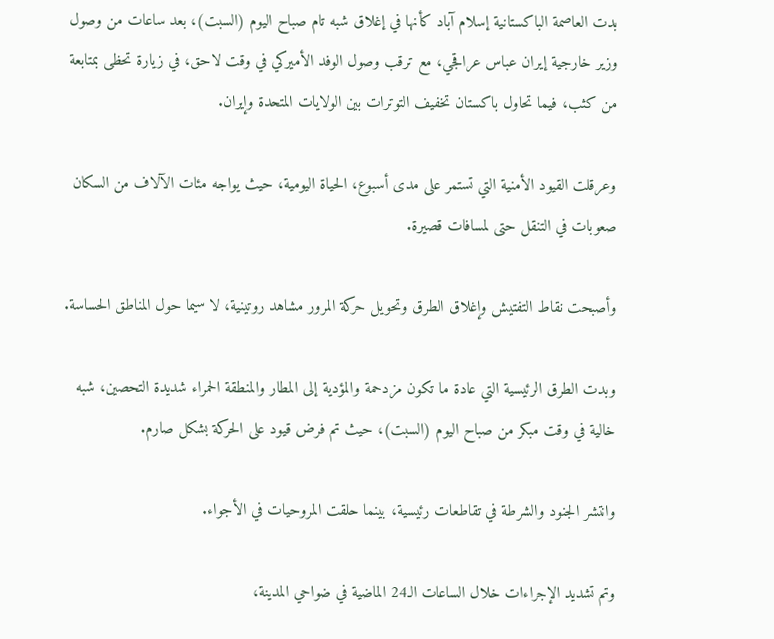بدت العاصمة الباكستانية إسلام آباد كأنها في إغلاق شبه تام صباح اليوم (السبت)، بعد ساعات من وصول وزير خارجية إيران عباس عراقجي، مع ترقب وصول الوفد الأميركي في وقت لاحق، في زيارة تحظى بمتابعة من كثب، فيما تحاول باكستان تخفيف التوترات بين الولايات المتحدة وإيران.

وعرقلت القيود الأمنية التي تستمر على مدى أسبوع، الحياة اليومية، حيث يواجه مئات الآلاف من السكان صعوبات في التنقل حتى لمسافات قصيرة.

وأصبحت نقاط التفتيش وإغلاق الطرق وتحويل حركة المرور مشاهد روتينية، لا سيما حول المناطق الحساسة.

وبدت الطرق الرئيسية التي عادة ما تكون مزدحمة والمؤدية إلى المطار والمنطقة الحمراء شديدة التحصين، شبه خالية في وقت مبكر من صباح اليوم (السبت)، حيث تم فرض قيود على الحركة بشكل صارم.

وانتشر الجنود والشرطة في تقاطعات رئيسية، بينما حلقت المروحيات في الأجواء.

وتم تشديد الإجراءات خلال الساعات الـ24 الماضية في ضواحي المدينة،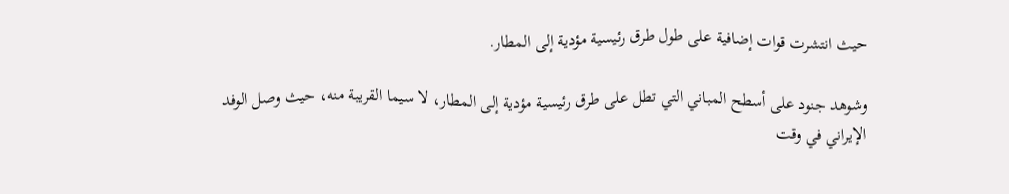حيث انتشرت قوات إضافية على طول طرق رئيسية مؤدية إلى المطار.

وشوهد جنود على أسطح المباني التي تطل على طرق رئيسية مؤدية إلى المطار، لا سيما القريبة منه، حيث وصل الوفد الإيراني في وقت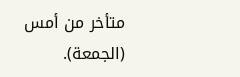متأخر من أمس (الجمعة).